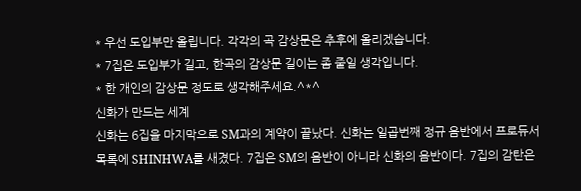* 우선 도입부만 올립니다. 각각의 곡 감상문은 추후에 올리겠습니다.
* 7집은 도입부가 길고, 한곡의 감상문 길이는 좀 줄일 생각입니다.
* 한 개인의 감상문 정도로 생각해주세요.^*^
신화가 만드는 세계
신화는 6집을 마지막으로 SM과의 계약이 끝났다. 신화는 일곱번째 정규 음반에서 프로듀서 목록에 SHINHWA를 새겼다. 7집은 SM의 음반이 아니라 신화의 음반이다. 7집의 감탄은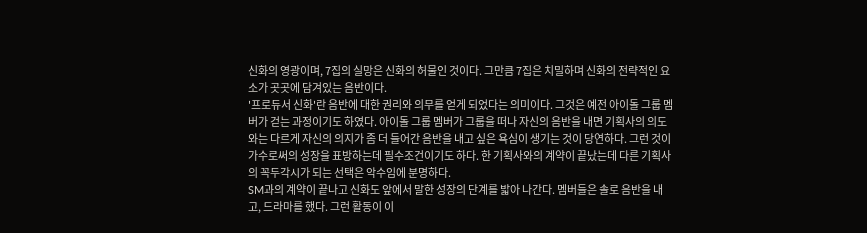신화의 영광이며, 7집의 실망은 신화의 허물인 것이다. 그만큼 7집은 치밀하며 신화의 전략적인 요소가 곳곳에 담겨있는 음반이다.
'프로듀서 신화'란 음반에 대한 권리와 의무를 얻게 되었다는 의미이다. 그것은 예전 아이돌 그룹 멤버가 걷는 과정이기도 하였다. 아이돌 그룹 멤버가 그룹을 떠나 자신의 음반을 내면 기획사의 의도와는 다르게 자신의 의지가 좀 더 들어간 음반을 내고 싶은 욕심이 생기는 것이 당연하다. 그런 것이 가수로써의 성장을 표방하는데 필수조건이기도 하다. 한 기획사와의 계약이 끝났는데 다른 기획사의 꼭두각시가 되는 선택은 악수임에 분명하다.
SM과의 계약이 끝나고 신화도 앞에서 말한 성장의 단계를 밟아 나간다. 멤버들은 솔로 음반을 내고, 드라마를 했다. 그런 활동이 이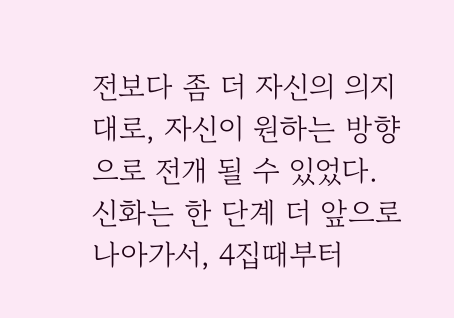전보다 좀 더 자신의 의지대로, 자신이 원하는 방향으로 전개 될 수 있었다. 신화는 한 단계 더 앞으로 나아가서, 4집때부터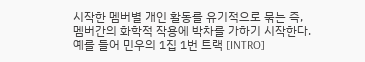시작한 멤버별 개인 활동를 유기적으로 묶는 즉, 멤버간의 화학적 작용에 박차를 가하기 시작한다. 예를 들어 민우의 1집 1번 트랙 [INTRO]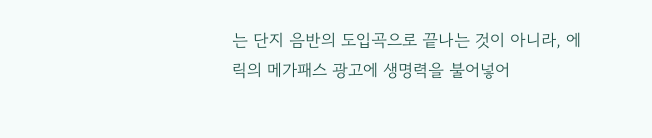는 단지 음반의 도입곡으로 끝나는 것이 아니라, 에릭의 메가패스 광고에 생명력을 불어넣어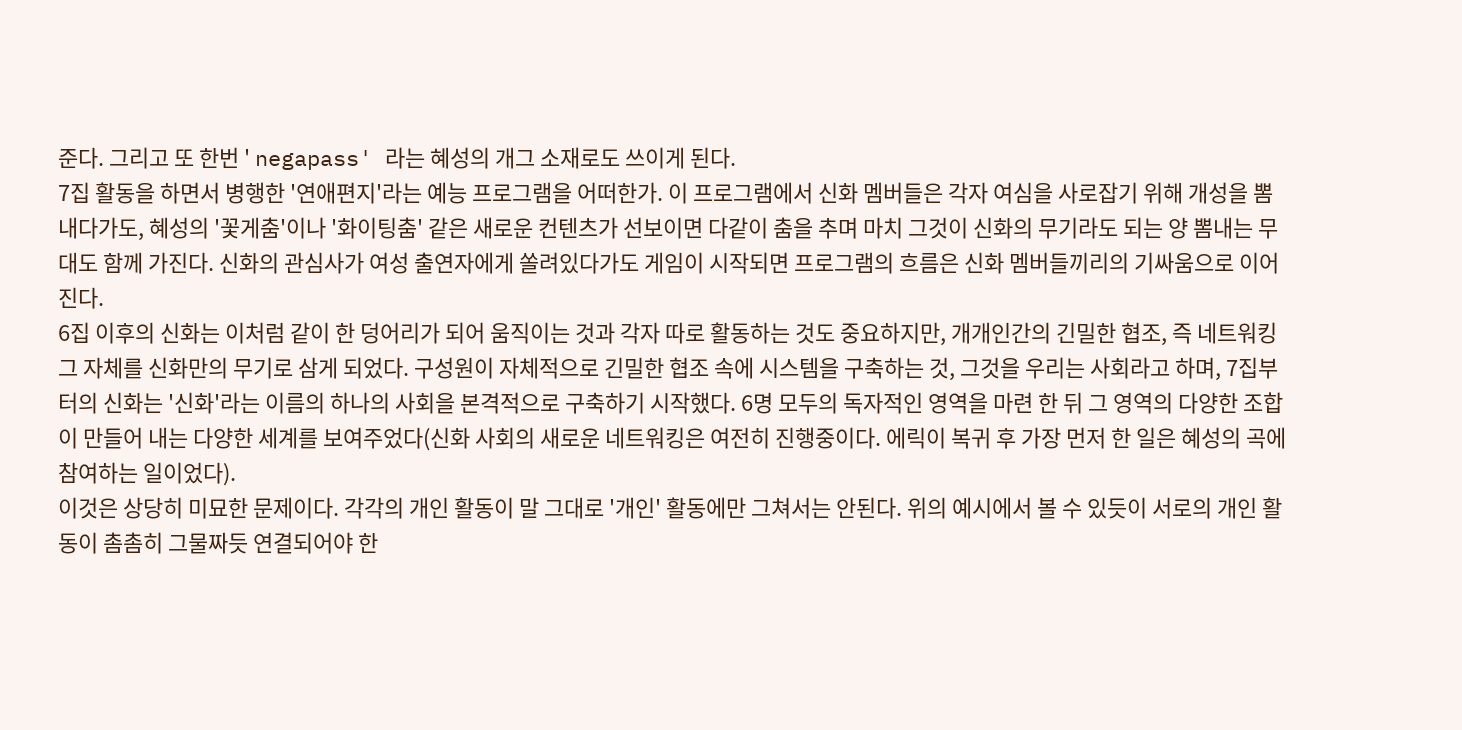준다. 그리고 또 한번 ' negapass' 라는 혜성의 개그 소재로도 쓰이게 된다.
7집 활동을 하면서 병행한 '연애편지'라는 예능 프로그램을 어떠한가. 이 프로그램에서 신화 멤버들은 각자 여심을 사로잡기 위해 개성을 뽐내다가도, 혜성의 '꽃게춤'이나 '화이팅춤' 같은 새로운 컨텐츠가 선보이면 다같이 춤을 추며 마치 그것이 신화의 무기라도 되는 양 뽐내는 무대도 함께 가진다. 신화의 관심사가 여성 출연자에게 쏠려있다가도 게임이 시작되면 프로그램의 흐름은 신화 멤버들끼리의 기싸움으로 이어진다.
6집 이후의 신화는 이처럼 같이 한 덩어리가 되어 움직이는 것과 각자 따로 활동하는 것도 중요하지만, 개개인간의 긴밀한 협조, 즉 네트워킹 그 자체를 신화만의 무기로 삼게 되었다. 구성원이 자체적으로 긴밀한 협조 속에 시스템을 구축하는 것, 그것을 우리는 사회라고 하며, 7집부터의 신화는 '신화'라는 이름의 하나의 사회을 본격적으로 구축하기 시작했다. 6명 모두의 독자적인 영역을 마련 한 뒤 그 영역의 다양한 조합이 만들어 내는 다양한 세계를 보여주었다(신화 사회의 새로운 네트워킹은 여전히 진행중이다. 에릭이 복귀 후 가장 먼저 한 일은 혜성의 곡에 참여하는 일이었다).
이것은 상당히 미묘한 문제이다. 각각의 개인 활동이 말 그대로 '개인' 활동에만 그쳐서는 안된다. 위의 예시에서 볼 수 있듯이 서로의 개인 활동이 촘촘히 그물짜듯 연결되어야 한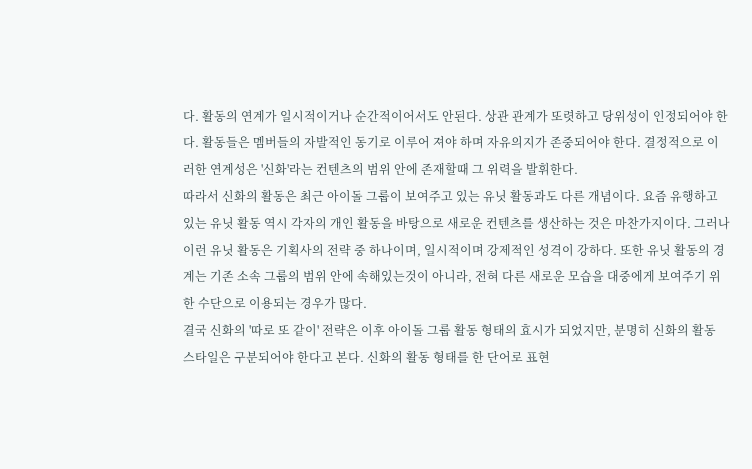다. 활동의 연계가 일시적이거나 순간적이어서도 안된다. 상관 관계가 또렷하고 당위성이 인정되어야 한다. 활동들은 멤버들의 자발적인 동기로 이루어 져야 하며 자유의지가 존중되어야 한다. 결정적으로 이러한 연계성은 '신화'라는 컨텐츠의 범위 안에 존재할때 그 위력을 발휘한다.
따라서 신화의 활동은 최근 아이돌 그룹이 보여주고 있는 유닛 활동과도 다른 개념이다. 요즘 유행하고 있는 유닛 활동 역시 각자의 개인 활동을 바탕으로 새로운 컨텐츠를 생산하는 것은 마찬가지이다. 그러나 이런 유닛 활동은 기획사의 전략 중 하나이며, 일시적이며 강제적인 성격이 강하다. 또한 유닛 활동의 경계는 기존 소속 그룹의 범위 안에 속해있는것이 아니라, 전혀 다른 새로운 모습을 대중에게 보여주기 위한 수단으로 이용되는 경우가 많다.
결국 신화의 '따로 또 같이' 전략은 이후 아이돌 그룹 활동 형태의 효시가 되었지만, 분명히 신화의 활동 스타일은 구분되어야 한다고 본다. 신화의 활동 형태를 한 단어로 표현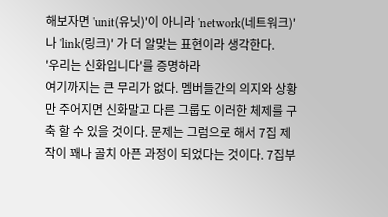해보자면 'unit(유닛)'이 아니라 'network(네트워크)' 나 'link(링크)' 가 더 알맞는 표현이라 생각한다.
'우리는 신화입니다'를 증명하라
여기까지는 큰 무리가 없다. 멤버들간의 의지와 상황만 주어지면 신화말고 다른 그룹도 이러한 체제를 구축 할 수 있을 것이다. 문제는 그럼으로 해서 7집 제작이 꽤나 골치 아픈 과정이 되었다는 것이다. 7집부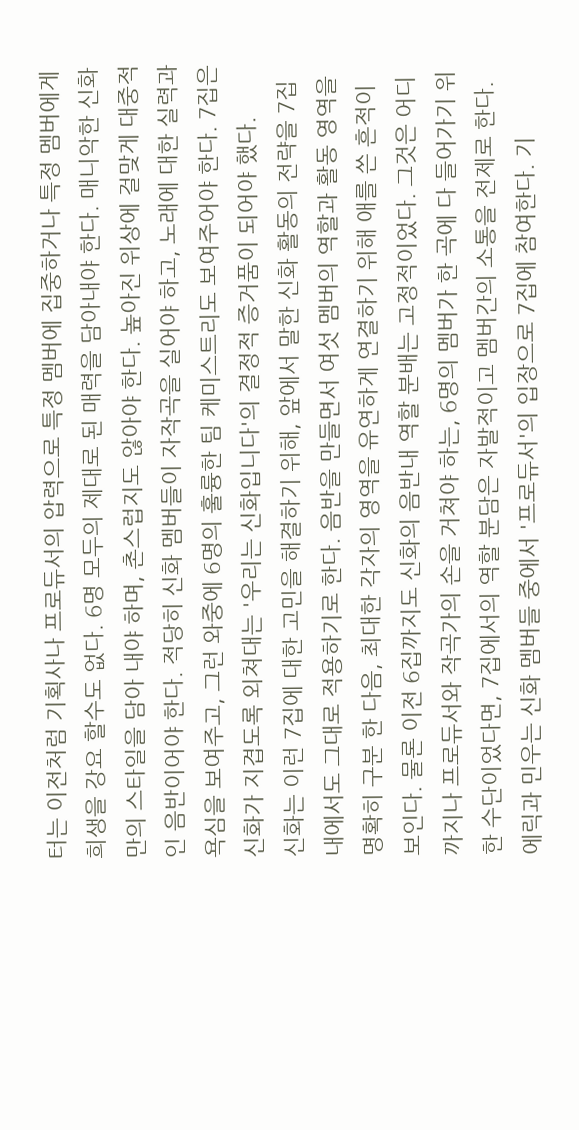터는 이전처럼 기획사나 프로듀서의 압력으로 특정 멤버에 집중하거나 특정 멤버에게 희생을 강요 할수도 없다. 6명 모두의 제대로 된 매력을 담아내야 한다. 매니악한 신화만의 스타일을 담아 내야 하며, 촌스럽지도 않아야 한다. 높아진 위상에 걸맞게 대중적인 음반이어야 한다. 적당히 신화 멤버들이 자작곡을 실어야 하고, 노래에 대한 실력과 욕심을 보여주고, 그런 와중에 6명의 훌륭한 팀 케미스트리도 보여주어야 한다. 7집은 신화가 지겹도록 외쳐대는 '우리는 신화입니다'의 결정적 증거품이 되어야 했다.
신화는 이런 7집에 대한 고민을 해결하기 위해, 앞에서 말한 신화 활동의 전략을 7집 내에서도 그대로 적용하기로 한다. 음반을 만들면서 여섯 멤버의 역할과 활동 영역을 명확히 구분 한 다음, 최대한 각자의 영역을 유연하게 연결하기 위해 애를 쓴 흔적이 보인다. 물론 이전 6집까지도 신화의 음반내 역할 분배는 고정적이었다. 그것은 어디까지나 프로듀서와 작곡가의 손을 거쳐야 하는, 6명의 멤버가 한 곡에 다 들어가기 위한 수단이었다면, 7집에서의 역할 분담은 자발적이고 멤버간의 소통을 전제로 한다.
에릭과 민우는 신화 멤버들 중에서 '프로듀서'의 입장으로 7집에 참여한다. 기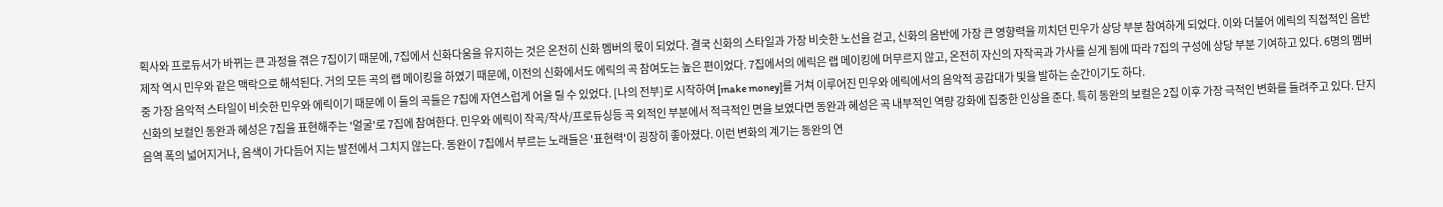획사와 프로듀서가 바뀌는 큰 과정을 겪은 7집이기 때문에, 7집에서 신화다움을 유지하는 것은 온전히 신화 멤버의 몫이 되었다. 결국 신화의 스타일과 가장 비슷한 노선을 걷고, 신화의 음반에 가장 큰 영향력을 끼치던 민우가 상당 부분 참여하게 되었다. 이와 더불어 에릭의 직접적인 음반 제작 역시 민우와 같은 맥락으로 해석된다. 거의 모든 곡의 랩 메이킹을 하였기 때문에, 이전의 신화에서도 에릭의 곡 참여도는 높은 편이었다. 7집에서의 에릭은 랩 메이킹에 머무르지 않고, 온전히 자신의 자작곡과 가사를 싣게 됨에 따라 7집의 구성에 상당 부분 기여하고 있다. 6명의 멤버 중 가장 음악적 스타일이 비슷한 민우와 에릭이기 때문에 이 둘의 곡들은 7집에 자연스럽게 어울 릴 수 있었다. [나의 전부]로 시작하여 [make money]를 거쳐 이루어진 민우와 에릭에서의 음악적 공감대가 빛을 발하는 순간이기도 하다.
신화의 보컬인 동완과 혜성은 7집을 표현해주는 '얼굴'로 7집에 참여한다. 민우와 에릭이 작곡/작사/프로듀싱등 곡 외적인 부분에서 적극적인 면을 보였다면 동완과 혜성은 곡 내부적인 역량 강화에 집중한 인상을 준다. 특히 동완의 보컬은 2집 이후 가장 극적인 변화를 들려주고 있다. 단지 음역 폭의 넓어지거나, 음색이 가다듬어 지는 발전에서 그치지 않는다. 동완이 7집에서 부르는 노래들은 '표현력'이 굉장히 좋아졌다. 이런 변화의 계기는 동완의 연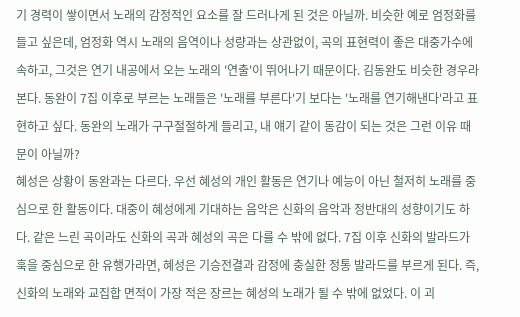기 경력이 쌓이면서 노래의 감정적인 요소를 잘 드러나게 된 것은 아닐까. 비슷한 예로 엄정화를 들고 싶은데, 엄정화 역시 노래의 음역이나 성량과는 상관없이, 곡의 표현력이 좋은 대중가수에 속하고, 그것은 연기 내공에서 오는 노래의 '연출'이 뛰어나기 때문이다. 김동완도 비슷한 경우라 본다. 동완이 7집 이후로 부르는 노래들은 '노래를 부른다'기 보다는 '노래를 연기해낸다'라고 표현하고 싶다. 동완의 노래가 구구절절하게 들리고, 내 얘기 같이 동감이 되는 것은 그런 이유 때문이 아닐까?
혜성은 상황이 동완과는 다르다. 우선 혜성의 개인 활동은 연기나 예능이 아닌 철저히 노래를 중심으로 한 활동이다. 대중이 혜성에게 기대하는 음악은 신화의 음악과 정반대의 성향이기도 하다. 같은 느린 곡이라도 신화의 곡과 혜성의 곡은 다를 수 밖에 없다. 7집 이후 신화의 발라드가 훅을 중심으로 한 유행가라면, 혜성은 기승전결과 감정에 충실한 정통 발라드를 부르게 된다. 즉, 신화의 노래와 교집합 면적이 가장 적은 장르는 혜성의 노래가 될 수 밖에 없었다. 이 괴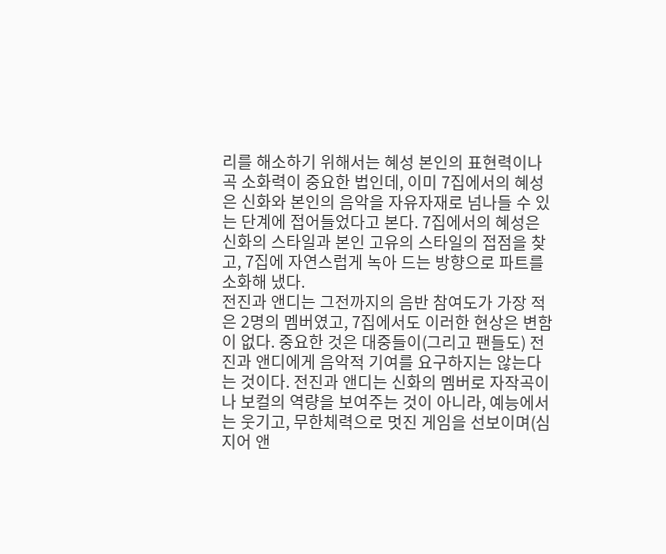리를 해소하기 위해서는 혜성 본인의 표현력이나 곡 소화력이 중요한 법인데, 이미 7집에서의 혜성은 신화와 본인의 음악을 자유자재로 넘나들 수 있는 단계에 접어들었다고 본다. 7집에서의 혜성은 신화의 스타일과 본인 고유의 스타일의 접점을 찾고, 7집에 자연스럽게 녹아 드는 방향으로 파트를 소화해 냈다.
전진과 앤디는 그전까지의 음반 참여도가 가장 적은 2명의 멤버였고, 7집에서도 이러한 현상은 변함이 없다. 중요한 것은 대중들이(그리고 팬들도) 전진과 앤디에게 음악적 기여를 요구하지는 않는다는 것이다. 전진과 앤디는 신화의 멤버로 자작곡이나 보컬의 역량을 보여주는 것이 아니라, 예능에서는 웃기고, 무한체력으로 멋진 게임을 선보이며(심지어 앤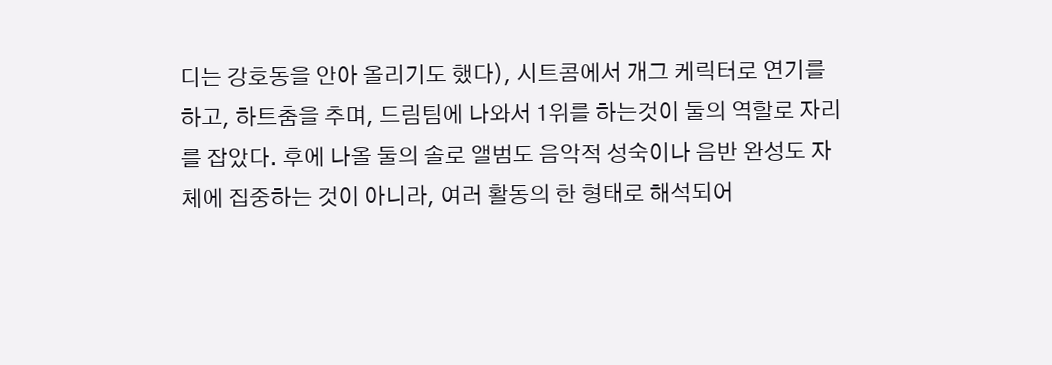디는 강호동을 안아 올리기도 했다), 시트콤에서 개그 케릭터로 연기를 하고, 하트춤을 추며, 드림팀에 나와서 1위를 하는것이 둘의 역할로 자리를 잡았다. 후에 나올 둘의 솔로 앨범도 음악적 성숙이나 음반 완성도 자체에 집중하는 것이 아니라, 여러 활동의 한 형태로 해석되어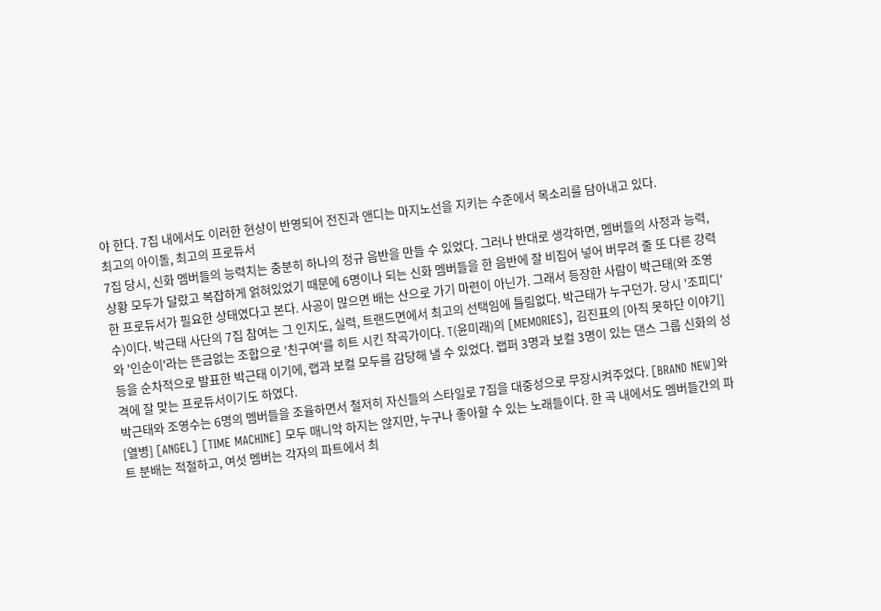야 한다. 7집 내에서도 이러한 현상이 반영되어 전진과 앤디는 마지노선을 지키는 수준에서 목소리를 담아내고 있다.
최고의 아이돌, 최고의 프로듀서
7집 당시, 신화 멤버들의 능력치는 충분히 하나의 정규 음반을 만들 수 있었다. 그러나 반대로 생각하면, 멤버들의 사정과 능력, 상황 모두가 달랐고 복잡하게 얽혀있었기 때문에 6명이나 되는 신화 멤버들을 한 음반에 잘 비집어 넣어 버무려 줄 또 다른 강력한 프로듀서가 필요한 상태였다고 본다. 사공이 많으면 배는 산으로 가기 마련이 아닌가. 그래서 등장한 사람이 박근태(와 조영수)이다. 박근태 사단의 7집 참여는 그 인지도, 실력, 트랜드면에서 최고의 선택임에 틀림없다. 박근태가 누구던가. 당시 '조피디'와 '인순이'라는 뜬금없는 조합으로 '친구여'를 히트 시킨 작곡가이다. T(윤미래)의 [MEMORIES], 김진표의 [아직 못하단 이야기]등을 순차적으로 발표한 박근태 이기에, 랩과 보컬 모두를 감당해 낼 수 있었다. 랩퍼 3명과 보컬 3명이 있는 댄스 그룹 신화의 성격에 잘 맞는 프로듀서이기도 하였다.
박근태와 조영수는 6명의 멤버들을 조율하면서 철저히 자신들의 스타일로 7집을 대중성으로 무장시켜주었다. [BRAND NEW]와 [열병] [ANGEL] [TIME MACHINE] 모두 매니악 하지는 않지만, 누구나 좋아할 수 있는 노래들이다. 한 곡 내에서도 멤버들간의 파트 분배는 적절하고, 여섯 멤버는 각자의 파트에서 최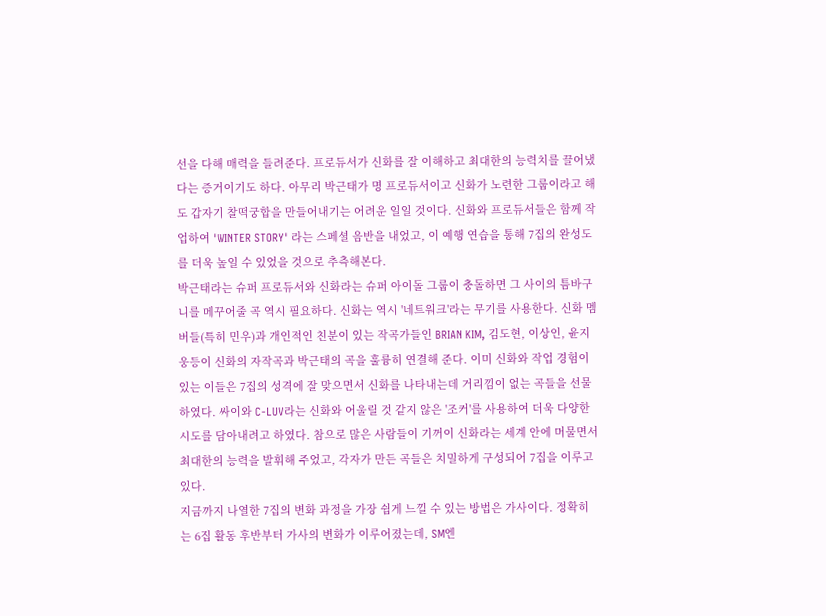선을 다해 매력을 들려준다. 프로듀서가 신화를 잘 이해하고 최대한의 능력치를 끌어냈다는 증거이기도 하다. 아무리 박근태가 명 프로듀서이고 신화가 노련한 그룹이라고 해도 갑자기 찰떡궁합을 만들어내기는 어려운 일일 것이다. 신화와 프로듀서들은 함께 작업하여 'WINTER STORY' 라는 스페셜 음반을 내었고, 이 예행 연습을 통해 7집의 완성도를 더욱 높일 수 있었을 것으로 추측해본다.
박근태라는 슈퍼 프로듀서와 신화라는 슈퍼 아이돌 그룹이 충돌하면 그 사이의 틈바구니를 메꾸어줄 곡 역시 필요하다. 신화는 역시 '네트워크'라는 무기를 사용한다. 신화 멤버들(특히 민우)과 개인적인 친분이 있는 작곡가들인 BRIAN KIM, 김도현, 이상인, 윤지웅등이 신화의 자작곡과 박근태의 곡을 훌륭히 연결해 준다. 이미 신화와 작업 경험이 있는 이들은 7집의 성격에 잘 맞으면서 신화를 나타내는데 거리낌이 없는 곡들을 선물하였다. 싸이와 C-LUV라는 신화와 어울릴 것 같지 않은 '조커'를 사용하여 더욱 다양한 시도를 담아내려고 하였다. 참으로 많은 사람들이 기꺼이 신화라는 세계 안에 머물면서 최대한의 능력을 발휘해 주었고, 각자가 만든 곡들은 치밀하게 구성되어 7집을 이루고 있다.
지금까지 나열한 7집의 변화 과정을 가장 쉽게 느낄 수 있는 방법은 가사이다. 정확히는 6집 활동 후반부터 가사의 변화가 이루어졌는데, SM엔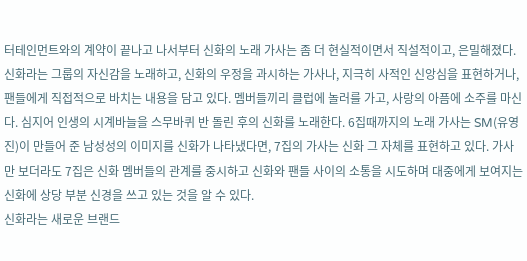터테인먼트와의 계약이 끝나고 나서부터 신화의 노래 가사는 좀 더 현실적이면서 직설적이고, 은밀해졌다. 신화라는 그룹의 자신감을 노래하고, 신화의 우정을 과시하는 가사나, 지극히 사적인 신앙심을 표현하거나, 팬들에게 직접적으로 바치는 내용을 담고 있다. 멤버들끼리 클럽에 놀러를 가고, 사랑의 아픔에 소주를 마신다. 심지어 인생의 시계바늘을 스무바퀴 반 돌린 후의 신화를 노래한다. 6집때까지의 노래 가사는 SM(유영진)이 만들어 준 남성성의 이미지를 신화가 나타냈다면, 7집의 가사는 신화 그 자체를 표현하고 있다. 가사만 보더라도 7집은 신화 멤버들의 관계를 중시하고 신화와 팬들 사이의 소통을 시도하며 대중에게 보여지는 신화에 상당 부분 신경을 쓰고 있는 것을 알 수 있다.
신화라는 새로운 브랜드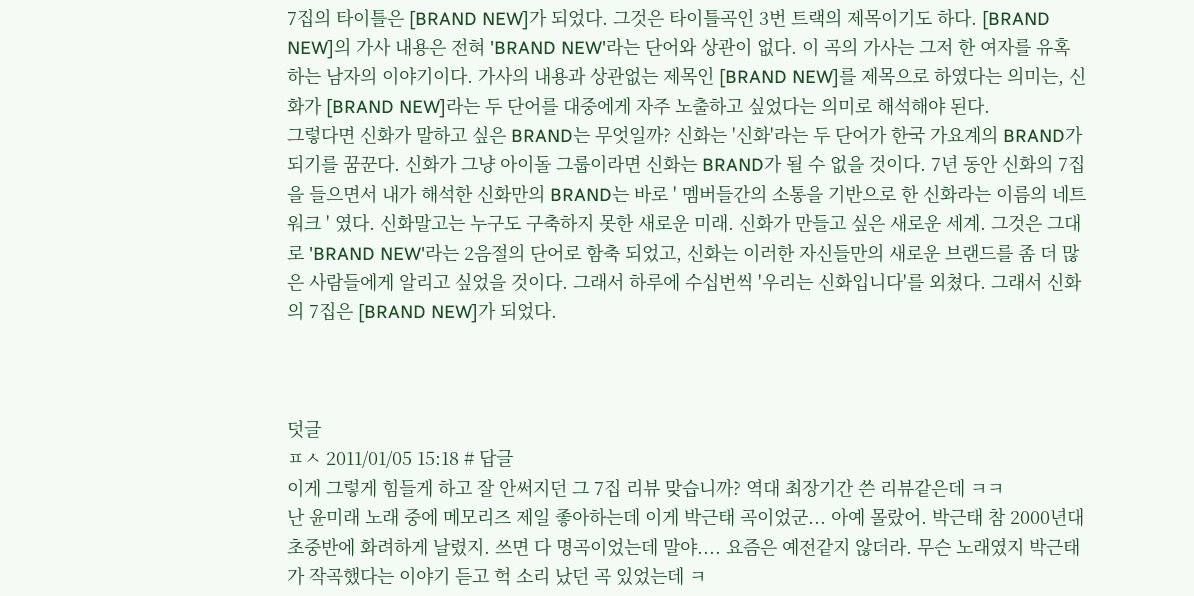7집의 타이틀은 [BRAND NEW]가 되었다. 그것은 타이틀곡인 3번 트랙의 제목이기도 하다. [BRAND NEW]의 가사 내용은 전혀 'BRAND NEW'라는 단어와 상관이 없다. 이 곡의 가사는 그저 한 여자를 유혹하는 남자의 이야기이다. 가사의 내용과 상관없는 제목인 [BRAND NEW]를 제목으로 하였다는 의미는, 신화가 [BRAND NEW]라는 두 단어를 대중에게 자주 노출하고 싶었다는 의미로 해석해야 된다.
그렇다면 신화가 말하고 싶은 BRAND는 무엇일까? 신화는 '신화'라는 두 단어가 한국 가요계의 BRAND가 되기를 꿈꾼다. 신화가 그냥 아이돌 그룹이라면 신화는 BRAND가 될 수 없을 것이다. 7년 동안 신화의 7집을 들으면서 내가 해석한 신화만의 BRAND는 바로 ' 멤버들간의 소통을 기반으로 한 신화라는 이름의 네트워크 ' 였다. 신화말고는 누구도 구축하지 못한 새로운 미래. 신화가 만들고 싶은 새로운 세계. 그것은 그대로 'BRAND NEW'라는 2음절의 단어로 함축 되었고, 신화는 이러한 자신들만의 새로운 브랜드를 좀 더 많은 사람들에게 알리고 싶었을 것이다. 그래서 하루에 수십번씩 '우리는 신화입니다'를 외쳤다. 그래서 신화의 7집은 [BRAND NEW]가 되었다.



덧글
ㅍㅅ 2011/01/05 15:18 # 답글
이게 그렇게 힘들게 하고 잘 안써지던 그 7집 리뷰 맞습니까? 역대 최장기간 쓴 리뷰같은데 ㅋㅋ
난 윤미래 노래 중에 메모리즈 제일 좋아하는데 이게 박근태 곡이었군... 아예 몰랐어. 박근태 참 2000년대 초중반에 화려하게 날렸지. 쓰면 다 명곡이었는데 말야.... 요즘은 예전같지 않더라. 무슨 노래였지 박근태가 작곡했다는 이야기 듣고 헉 소리 났던 곡 있었는데 ㅋ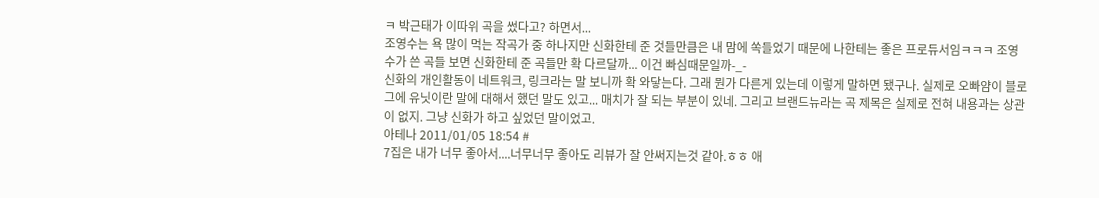ㅋ 박근태가 이따위 곡을 썼다고? 하면서...
조영수는 욕 많이 먹는 작곡가 중 하나지만 신화한테 준 것들만큼은 내 맘에 쏙들었기 때문에 나한테는 좋은 프로듀서임ㅋㅋㅋ 조영수가 쓴 곡들 보면 신화한테 준 곡들만 확 다르달까... 이건 빠심때문일까-_-
신화의 개인활동이 네트워크, 링크라는 말 보니까 확 와닿는다. 그래 뭔가 다른게 있는데 이렇게 말하면 됐구나. 실제로 오빠얌이 블로그에 유닛이란 말에 대해서 했던 말도 있고... 매치가 잘 되는 부분이 있네. 그리고 브랜드뉴라는 곡 제목은 실제로 전혀 내용과는 상관이 없지. 그냥 신화가 하고 싶었던 말이었고.
아테나 2011/01/05 18:54 #
7집은 내가 너무 좋아서....너무너무 좋아도 리뷰가 잘 안써지는것 같아.ㅎㅎ 애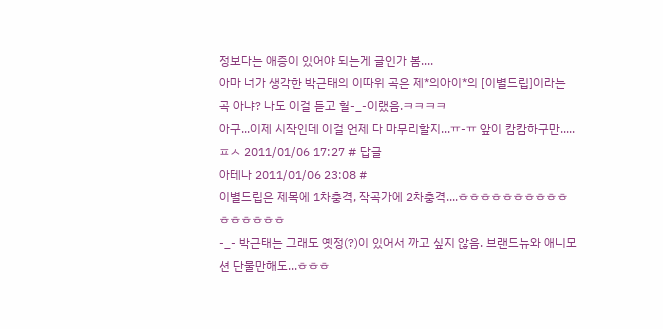정보다는 애증이 있어야 되는게 글인가 봄....
아마 너가 생각한 박근태의 이따위 곡은 제*의아이*의 [이별드립]이라는 곡 아냐? 나도 이걸 듣고 헐-_-이랬음.ㅋㅋㅋㅋ
아구...이제 시작인데 이걸 언제 다 마무리할지...ㅠ-ㅠ 앞이 캄캄하구만.....
ㅍㅅ 2011/01/06 17:27 # 답글
아테나 2011/01/06 23:08 #
이별드립은 제목에 1차충격, 작곡가에 2차충격....ㅎㅎㅎㅎㅎㅎㅎㅎㅎㅎㅎㅎㅎㅎㅎㅎ
-_- 박근태는 그래도 옛정(?)이 있어서 까고 싶지 않음. 브랜드뉴와 애니모션 단물만해도...ㅎㅎㅎ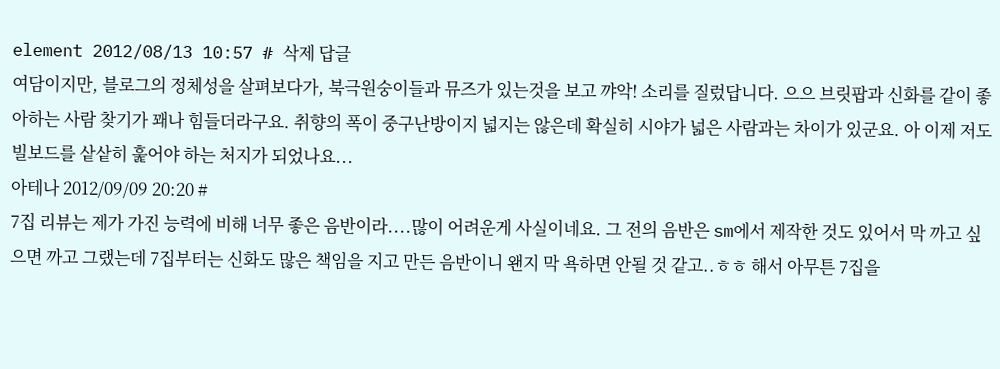element 2012/08/13 10:57 # 삭제 답글
여담이지만, 블로그의 정체성을 살펴보다가, 북극원숭이들과 뮤즈가 있는것을 보고 꺄악! 소리를 질렀답니다. 으으 브릿팝과 신화를 같이 좋아하는 사람 찾기가 꽤나 힘들더라구요. 취향의 폭이 중구난방이지 넓지는 않은데 확실히 시야가 넓은 사람과는 차이가 있군요. 아 이제 저도 빌보드를 샅샅히 훑어야 하는 처지가 되었나요...
아테나 2012/09/09 20:20 #
7집 리뷰는 제가 가진 능력에 비해 너무 좋은 음반이라....많이 어려운게 사실이네요. 그 전의 음반은 sm에서 제작한 것도 있어서 막 까고 싶으면 까고 그랬는데 7집부터는 신화도 많은 책임을 지고 만든 음반이니 왠지 막 욕하면 안될 것 같고..ㅎㅎ 해서 아무튼 7집을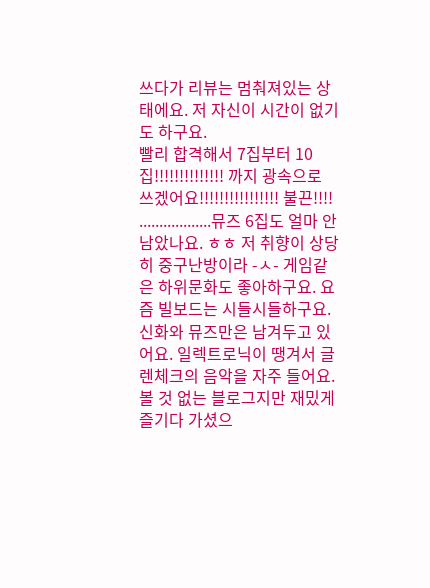쓰다가 리뷰는 멈춰져있는 상태에요. 저 자신이 시간이 없기도 하구요.
빨리 합격해서 7집부터 10집!!!!!!!!!!!!!! 까지 광속으로 쓰겠어요!!!!!!!!!!!!!!!! 불끈!!!!
..................뮤즈 6집도 얼마 안남았나요. ㅎㅎ 저 취향이 상당히 중구난방이라 -ㅅ- 게임같은 하위문화도 좋아하구요. 요즘 빌보드는 시들시들하구요. 신화와 뮤즈만은 남겨두고 있어요. 일렉트로닉이 땡겨서 글렌체크의 음악을 자주 들어요.
볼 것 없는 블로그지만 재밌게 즐기다 가셨으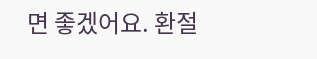면 좋겠어요. 환절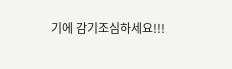기에 감기조심하세요!!!